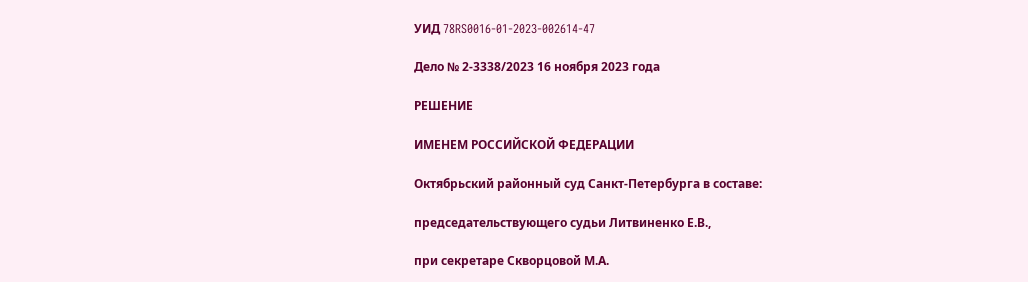УИД 78RS0016-01-2023-002614-47

Дело № 2-3338/2023 16 ноября 2023 года

РЕШЕНИЕ

ИМЕНЕМ РОССИЙСКОЙ ФЕДЕРАЦИИ

Октябрьский районный суд Санкт-Петербурга в составе:

председательствующего судьи Литвиненко Е.В.,

при секретаре Скворцовой М.А.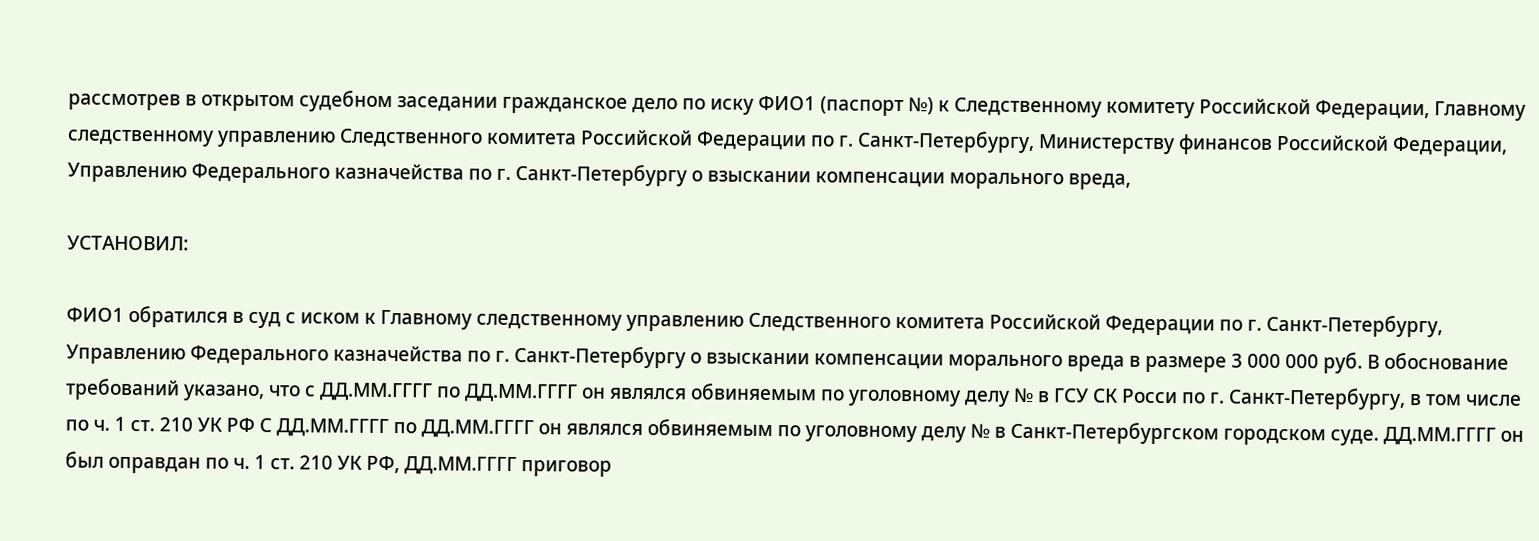рассмотрев в открытом судебном заседании гражданское дело по иску ФИО1 (паспорт №) к Следственному комитету Российской Федерации, Главному следственному управлению Следственного комитета Российской Федерации по г. Санкт-Петербургу, Министерству финансов Российской Федерации, Управлению Федерального казначейства по г. Санкт-Петербургу о взыскании компенсации морального вреда,

УСТАНОВИЛ:

ФИО1 обратился в суд с иском к Главному следственному управлению Следственного комитета Российской Федерации по г. Санкт-Петербургу, Управлению Федерального казначейства по г. Санкт-Петербургу о взыскании компенсации морального вреда в размере 3 000 000 руб. В обоснование требований указано, что с ДД.ММ.ГГГГ по ДД.ММ.ГГГГ он являлся обвиняемым по уголовному делу № в ГСУ СК Росси по г. Санкт-Петербургу, в том числе по ч. 1 ст. 210 УК РФ С ДД.ММ.ГГГГ по ДД.ММ.ГГГГ он являлся обвиняемым по уголовному делу № в Санкт-Петербургском городском суде. ДД.ММ.ГГГГ он был оправдан по ч. 1 ст. 210 УК РФ, ДД.ММ.ГГГГ приговор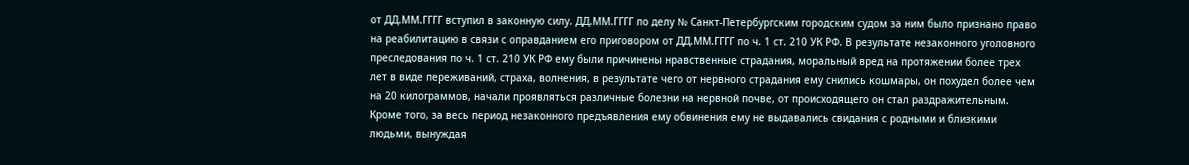от ДД.ММ.ГГГГ вступил в законную силу. ДД.ММ.ГГГГ по делу № Санкт-Петербургским городским судом за ним было признано право на реабилитацию в связи с оправданием его приговором от ДД.ММ.ГГГГ по ч. 1 ст. 210 УК РФ. В результате незаконного уголовного преследования по ч. 1 ст. 210 УК РФ ему были причинены нравственные страдания, моральный вред на протяжении более трех лет в виде переживаний, страха, волнения, в результате чего от нервного страдания ему снились кошмары, он похудел более чем на 20 килограммов, начали проявляться различные болезни на нервной почве, от происходящего он стал раздражительным. Кроме того, за весь период незаконного предъявления ему обвинения ему не выдавались свидания с родными и близкими людьми, вынуждая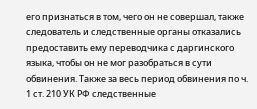его признаться в том, чего он не совершал, также следователь и следственные органы отказались предоставить ему переводчика с даргинского языка, чтобы он не мог разобраться в сути обвинения. Также за весь период обвинения по ч. 1 ст. 210 УК РФ следственные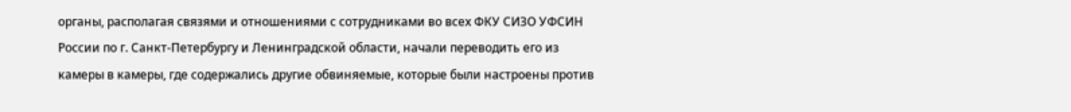органы, располагая связями и отношениями с сотрудниками во всех ФКУ СИЗО УФСИН России по г. Санкт-Петербургу и Ленинградской области, начали переводить его из камеры в камеры, где содержались другие обвиняемые, которые были настроены против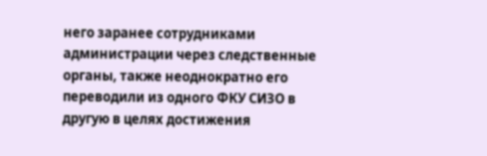него заранее сотрудниками администрации через следственные органы, также неоднократно его переводили из одного ФКУ СИЗО в другую в целях достижения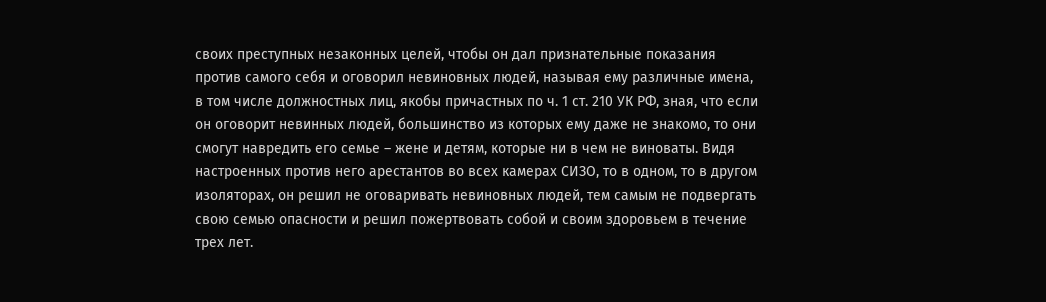своих преступных незаконных целей, чтобы он дал признательные показания против самого себя и оговорил невиновных людей, называя ему различные имена, в том числе должностных лиц, якобы причастных по ч. 1 ст. 210 УК РФ, зная, что если он оговорит невинных людей, большинство из которых ему даже не знакомо, то они смогут навредить его семье – жене и детям, которые ни в чем не виноваты. Видя настроенных против него арестантов во всех камерах СИЗО, то в одном, то в другом изоляторах, он решил не оговаривать невиновных людей, тем самым не подвергать свою семью опасности и решил пожертвовать собой и своим здоровьем в течение трех лет.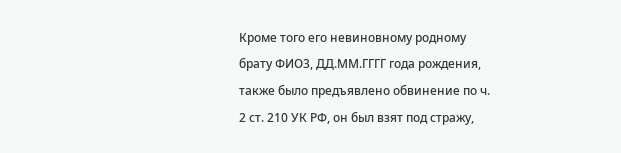Кроме того его невиновному родному брату ФИО3, ДД.ММ.ГГГГ года рождения, также было предъявлено обвинение по ч. 2 ст. 210 УК РФ, он был взят под стражу,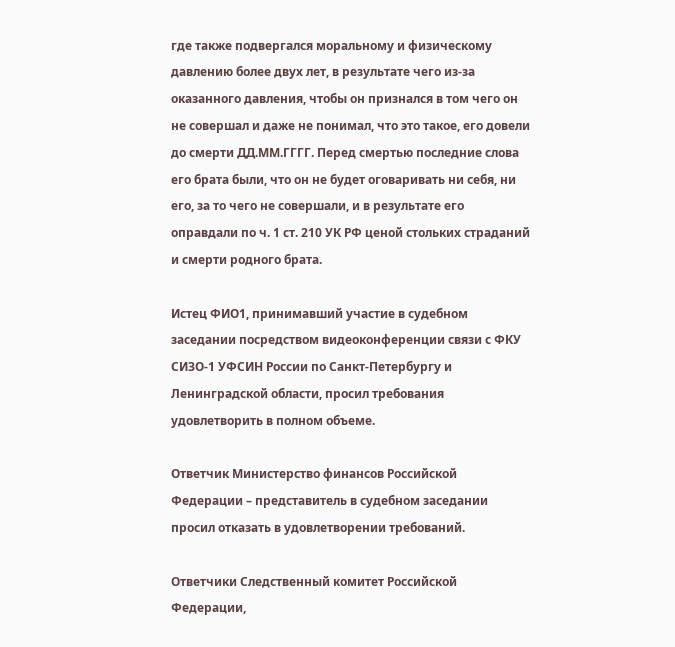где также подвергался моральному и физическому давлению более двух лет, в результате чего из-за оказанного давления, чтобы он признался в том чего он не совершал и даже не понимал, что это такое, его довели до смерти ДД.ММ.ГГГГ. Перед смертью последние слова его брата были, что он не будет оговаривать ни себя, ни его, за то чего не совершали, и в результате его оправдали по ч. 1 ст. 210 УК РФ ценой стольких страданий и смерти родного брата.

Истец ФИО1, принимавший участие в судебном заседании посредством видеоконференции связи с ФКУ СИЗО-1 УФСИН России по Санкт-Петербургу и Ленинградской области, просил требования удовлетворить в полном объеме.

Ответчик Министерство финансов Российской Федерации – представитель в судебном заседании просил отказать в удовлетворении требований.

Ответчики Следственный комитет Российской Федерации,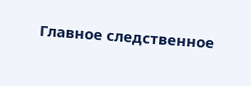Главное следственное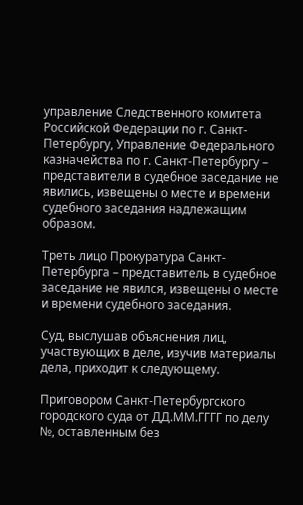управление Следственного комитета Российской Федерации по г. Санкт-Петербургу, Управление Федерального казначейства по г. Санкт-Петербургу – представители в судебное заседание не явились, извещены о месте и времени судебного заседания надлежащим образом.

Треть лицо Прокуратура Санкт-Петербурга – представитель в судебное заседание не явился, извещены о месте и времени судебного заседания.

Суд, выслушав объяснения лиц, участвующих в деле, изучив материалы дела, приходит к следующему.

Приговором Санкт-Петербургского городского суда от ДД.ММ.ГГГГ по делу №, оставленным без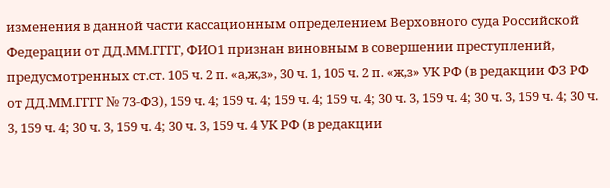изменения в данной части кассационным определением Верховного суда Российской Федерации от ДД.ММ.ГГГГ, ФИО1 признан виновным в совершении преступлений, предусмотренных ст.ст. 105 ч. 2 п. «а,ж,з», 30 ч. 1, 105 ч. 2 п. «ж,з» УК РФ (в редакции ФЗ РФ от ДД.ММ.ГГГГ № 73-ФЗ), 159 ч. 4; 159 ч. 4; 159 ч. 4; 159 ч. 4; 30 ч. 3, 159 ч. 4; 30 ч. 3, 159 ч. 4; 30 ч. 3, 159 ч. 4; 30 ч. 3, 159 ч. 4; 30 ч. 3, 159 ч. 4 УК РФ (в редакции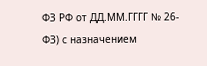ФЗ РФ от ДД.ММ.ГГГГ № 26-ФЗ) с назначением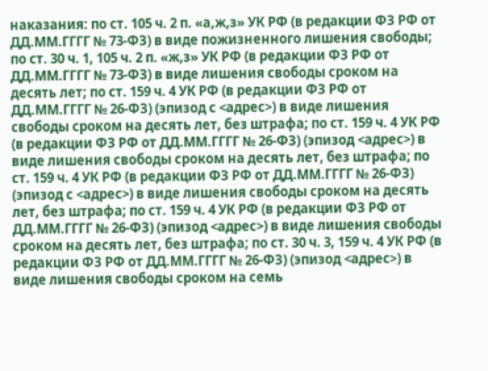наказания: по ст. 105 ч. 2 п. «а,ж,з» УК РФ (в редакции ФЗ РФ от ДД.ММ.ГГГГ № 73-ФЗ) в виде пожизненного лишения свободы; по ст. 30 ч. 1, 105 ч. 2 п. «ж,з» УК РФ (в редакции ФЗ РФ от ДД.ММ.ГГГГ № 73-ФЗ) в виде лишения свободы сроком на десять лет; по ст. 159 ч. 4 УК РФ (в редакции ФЗ РФ от ДД.ММ.ГГГГ № 26-ФЗ) (эпизод с <адрес>) в виде лишения свободы сроком на десять лет, без штрафа; по ст. 159 ч. 4 УК РФ (в редакции ФЗ РФ от ДД.ММ.ГГГГ № 26-ФЗ) (эпизод <адрес>) в виде лишения свободы сроком на десять лет, без штрафа; по ст. 159 ч. 4 УК РФ (в редакции ФЗ РФ от ДД.ММ.ГГГГ № 26-ФЗ) (эпизод с <адрес>) в виде лишения свободы сроком на десять лет, без штрафа; по ст. 159 ч. 4 УК РФ (в редакции ФЗ РФ от ДД.ММ.ГГГГ № 26-ФЗ) (эпизод <адрес>) в виде лишения свободы сроком на десять лет, без штрафа; по ст. 30 ч. 3, 159 ч. 4 УК РФ (в редакции ФЗ РФ от ДД.ММ.ГГГГ № 26-ФЗ) (эпизод <адрес>) в виде лишения свободы сроком на семь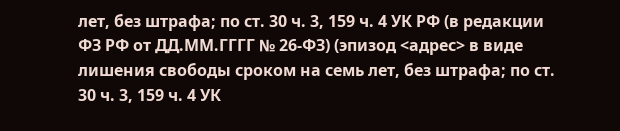лет, без штрафа; по ст. 30 ч. 3, 159 ч. 4 УК РФ (в редакции ФЗ РФ от ДД.ММ.ГГГГ № 26-ФЗ) (эпизод <адрес> в виде лишения свободы сроком на семь лет, без штрафа; по ст. 30 ч. 3, 159 ч. 4 УК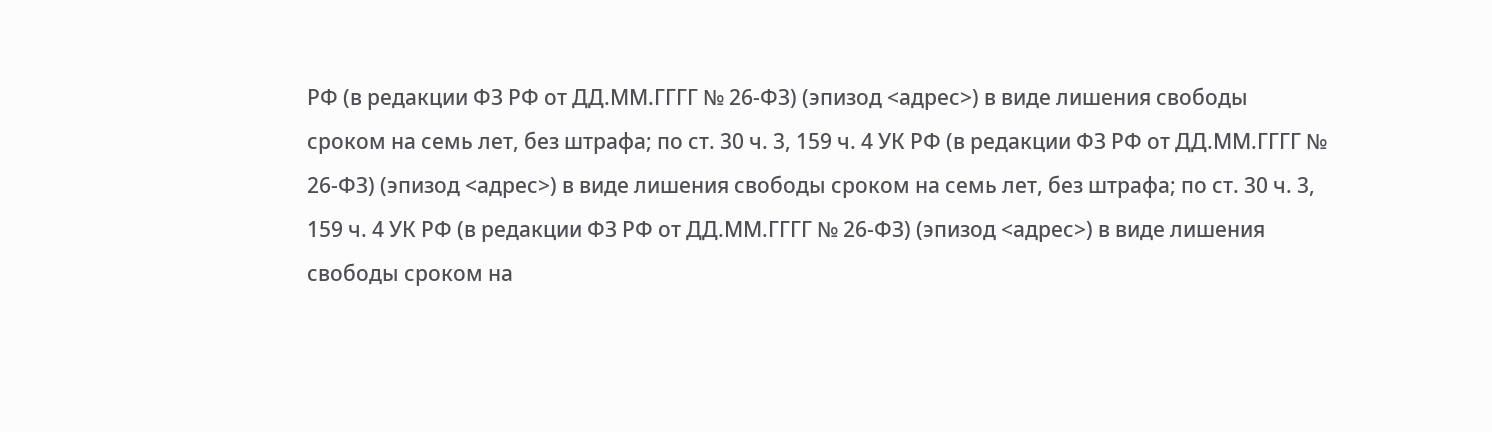РФ (в редакции ФЗ РФ от ДД.ММ.ГГГГ № 26-ФЗ) (эпизод <адрес>) в виде лишения свободы сроком на семь лет, без штрафа; по ст. 30 ч. 3, 159 ч. 4 УК РФ (в редакции ФЗ РФ от ДД.ММ.ГГГГ № 26-ФЗ) (эпизод <адрес>) в виде лишения свободы сроком на семь лет, без штрафа; по ст. 30 ч. 3, 159 ч. 4 УК РФ (в редакции ФЗ РФ от ДД.ММ.ГГГГ № 26-ФЗ) (эпизод <адрес>) в виде лишения свободы сроком на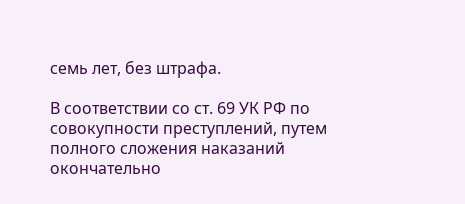семь лет, без штрафа.

В соответствии со ст. 69 УК РФ по совокупности преступлений, путем полного сложения наказаний окончательно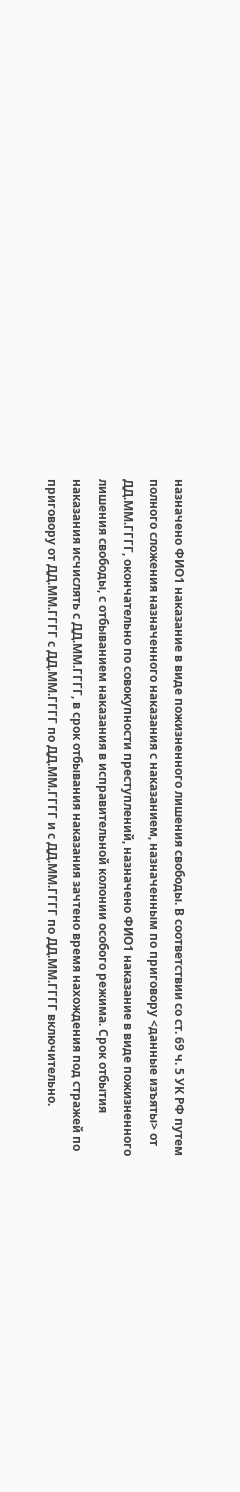назначено ФИО1 наказание в виде пожизненного лишения свободы. В соответствии со ст. 69 ч. 5 УК РФ путем полного сложения назначенного наказания с наказанием, назначенным по приговору <данные изъяты> от ДД.ММ.ГГГГ, окончательно по совокупности преступлений, назначено ФИО1 наказание в виде пожизненного лишения свободы, с отбыванием наказания в исправительной колонии особого режима. Срок отбытия наказания исчислять с ДД.ММ.ГГГГ, в срок отбывания наказания зачтено время нахождения под стражей по приговору от ДД.ММ.ГГГГ с ДД.ММ.ГГГГ по ДД.ММ.ГГГГ и с ДД.ММ.ГГГГ по ДД.ММ.ГГГГ включительно.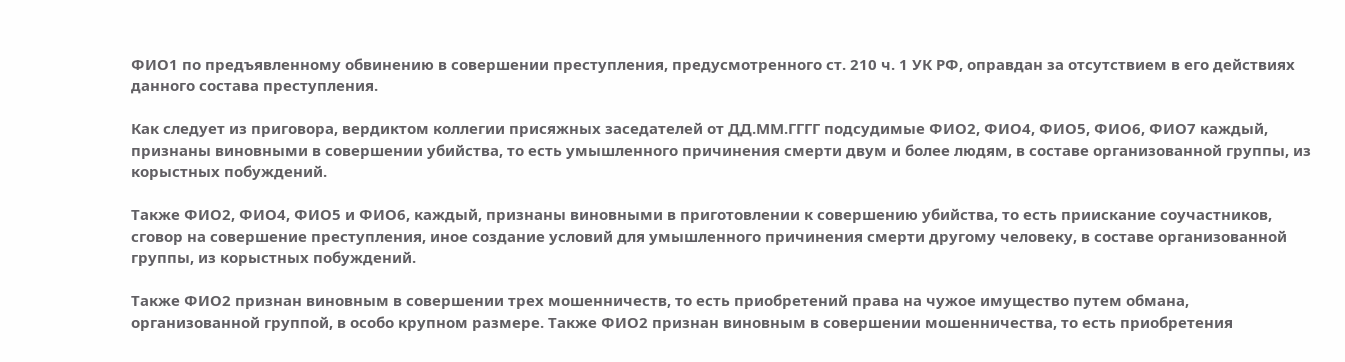ФИО1 по предъявленному обвинению в совершении преступления, предусмотренного ст. 210 ч. 1 УК РФ, оправдан за отсутствием в его действиях данного состава преступления.

Как следует из приговора, вердиктом коллегии присяжных заседателей от ДД.ММ.ГГГГ подсудимые ФИО2, ФИО4, ФИО5, ФИО6, ФИО7 каждый, признаны виновными в совершении убийства, то есть умышленного причинения смерти двум и более людям, в составе организованной группы, из корыстных побуждений.

Также ФИО2, ФИО4, ФИО5 и ФИО6, каждый, признаны виновными в приготовлении к совершению убийства, то есть приискание соучастников, сговор на совершение преступления, иное создание условий для умышленного причинения смерти другому человеку, в составе организованной группы, из корыстных побуждений.

Также ФИО2 признан виновным в совершении трех мошенничеств, то есть приобретений права на чужое имущество путем обмана, организованной группой, в особо крупном размере. Также ФИО2 признан виновным в совершении мошенничества, то есть приобретения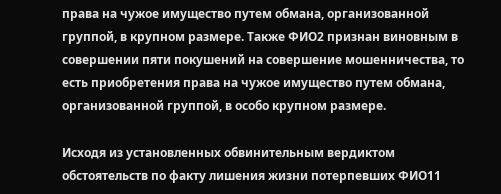права на чужое имущество путем обмана, организованной группой, в крупном размере. Также ФИО2 признан виновным в совершении пяти покушений на совершение мошенничества, то есть приобретения права на чужое имущество путем обмана, организованной группой, в особо крупном размере.

Исходя из установленных обвинительным вердиктом обстоятельств по факту лишения жизни потерпевших ФИО11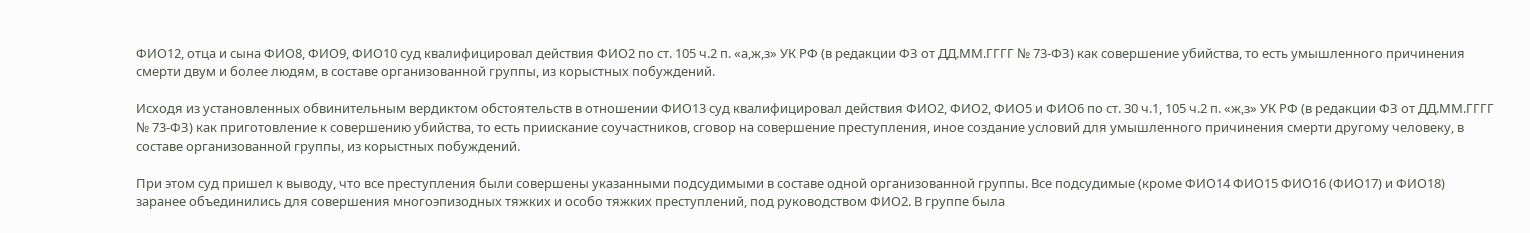ФИО12, отца и сына ФИО8, ФИО9, ФИО10 суд квалифицировал действия ФИО2 по ст. 105 ч.2 п. «а,ж,з» УК РФ (в редакции ФЗ от ДД.ММ.ГГГГ № 73-ФЗ) как совершение убийства, то есть умышленного причинения смерти двум и более людям, в составе организованной группы, из корыстных побуждений.

Исходя из установленных обвинительным вердиктом обстоятельств в отношении ФИО13 суд квалифицировал действия ФИО2, ФИО2, ФИО5 и ФИО6 по ст. 30 ч.1, 105 ч.2 п. «ж,з» УК РФ (в редакции ФЗ от ДД.ММ.ГГГГ № 73-ФЗ) как приготовление к совершению убийства, то есть приискание соучастников, сговор на совершение преступления, иное создание условий для умышленного причинения смерти другому человеку, в составе организованной группы, из корыстных побуждений.

При этом суд пришел к выводу, что все преступления были совершены указанными подсудимыми в составе одной организованной группы. Все подсудимые (кроме ФИО14 ФИО15 ФИО16 (ФИО17) и ФИО18) заранее объединились для совершения многоэпизодных тяжких и особо тяжких преступлений, под руководством ФИО2. В группе была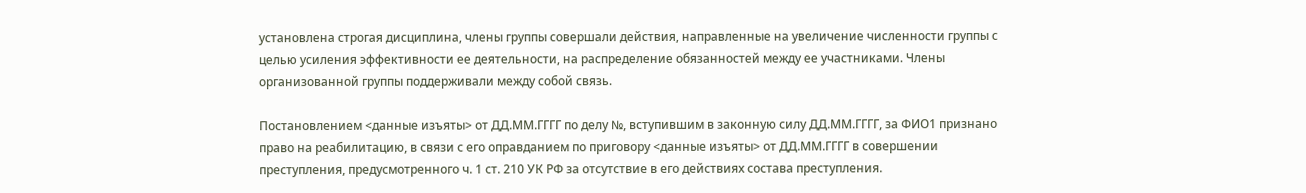установлена строгая дисциплина, члены группы совершали действия, направленные на увеличение численности группы с целью усиления эффективности ее деятельности, на распределение обязанностей между ее участниками. Члены организованной группы поддерживали между собой связь.

Постановлением <данные изъяты> от ДД.ММ.ГГГГ по делу №, вступившим в законную силу ДД.ММ.ГГГГ, за ФИО1 признано право на реабилитацию, в связи с его оправданием по приговору <данные изъяты> от ДД.ММ.ГГГГ в совершении преступления, предусмотренного ч. 1 ст. 210 УК РФ за отсутствие в его действиях состава преступления.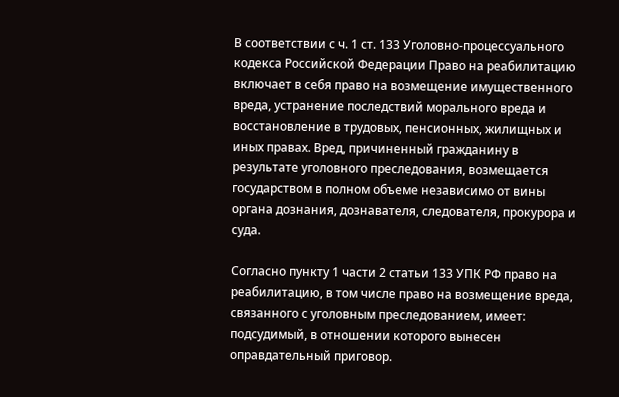В соответствии с ч. 1 ст. 133 Уголовно-процессуального кодекса Российской Федерации Право на реабилитацию включает в себя право на возмещение имущественного вреда, устранение последствий морального вреда и восстановление в трудовых, пенсионных, жилищных и иных правах. Вред, причиненный гражданину в результате уголовного преследования, возмещается государством в полном объеме независимо от вины органа дознания, дознавателя, следователя, прокурора и суда.

Согласно пункту 1 части 2 статьи 133 УПК РФ право на реабилитацию, в том числе право на возмещение вреда, связанного с уголовным преследованием, имеет: подсудимый, в отношении которого вынесен оправдательный приговор.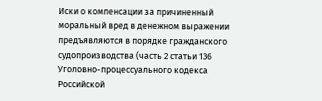Иски о компенсации за причиненный моральный вред в денежном выражении предъявляются в порядке гражданского судопроизводства (часть 2 статьи 136 Уголовно-процессуального кодекса Российской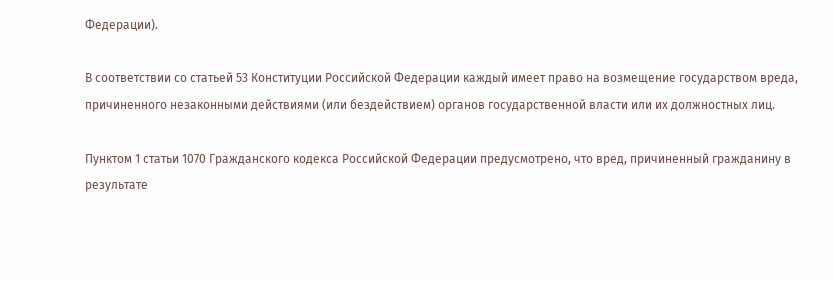Федерации).

В соответствии со статьей 53 Конституции Российской Федерации каждый имеет право на возмещение государством вреда, причиненного незаконными действиями (или бездействием) органов государственной власти или их должностных лиц.

Пунктом 1 статьи 1070 Гражданского кодекса Российской Федерации предусмотрено, что вред, причиненный гражданину в результате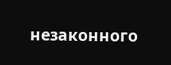незаконного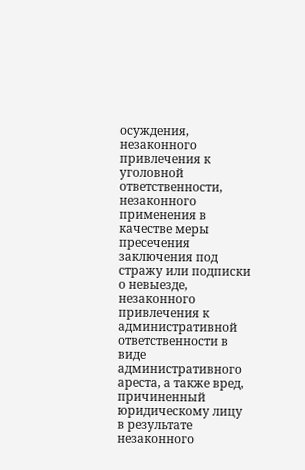осуждения, незаконного привлечения к уголовной ответственности, незаконного применения в качестве меры пресечения заключения под стражу или подписки о невыезде, незаконного привлечения к административной ответственности в виде административного ареста, а также вред, причиненный юридическому лицу в результате незаконного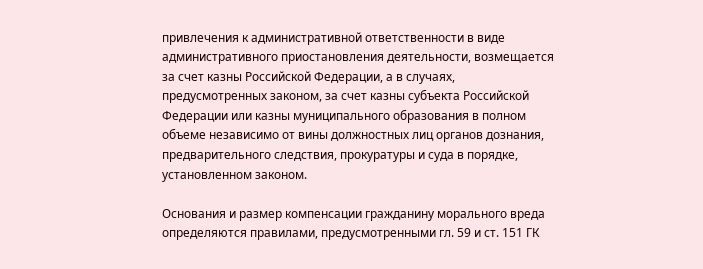привлечения к административной ответственности в виде административного приостановления деятельности, возмещается за счет казны Российской Федерации, а в случаях, предусмотренных законом, за счет казны субъекта Российской Федерации или казны муниципального образования в полном объеме независимо от вины должностных лиц органов дознания, предварительного следствия, прокуратуры и суда в порядке, установленном законом.

Основания и размер компенсации гражданину морального вреда определяются правилами, предусмотренными гл. 59 и ст. 151 ГК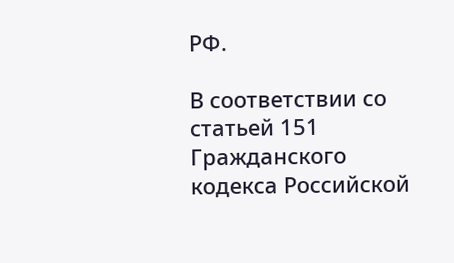РФ.

В соответствии со статьей 151 Гражданского кодекса Российской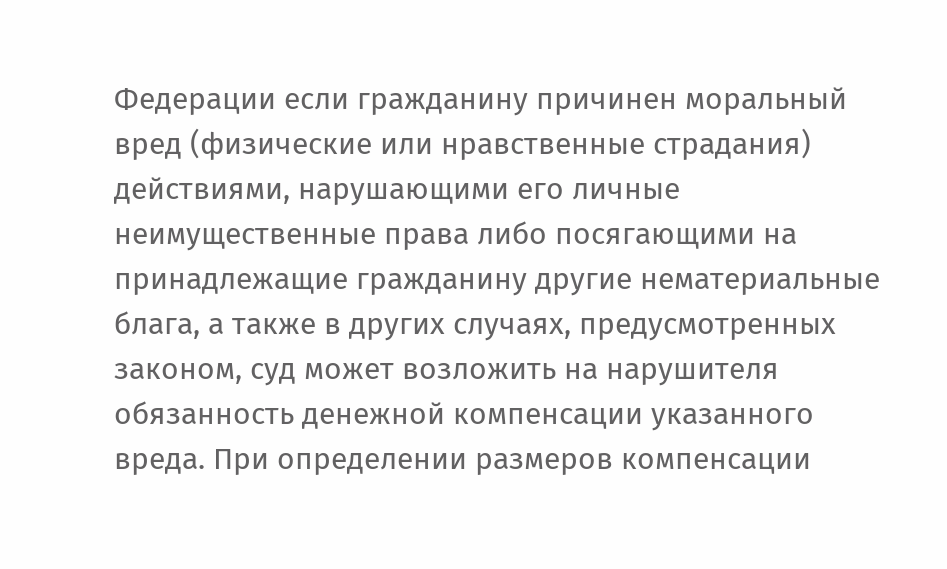Федерации если гражданину причинен моральный вред (физические или нравственные страдания) действиями, нарушающими его личные неимущественные права либо посягающими на принадлежащие гражданину другие нематериальные блага, а также в других случаях, предусмотренных законом, суд может возложить на нарушителя обязанность денежной компенсации указанного вреда. При определении размеров компенсации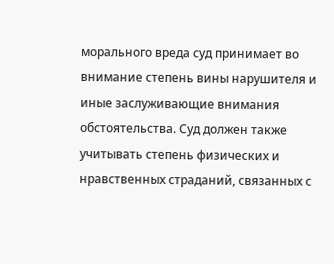морального вреда суд принимает во внимание степень вины нарушителя и иные заслуживающие внимания обстоятельства. Суд должен также учитывать степень физических и нравственных страданий, связанных с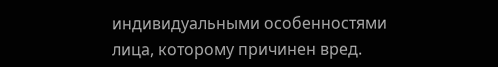индивидуальными особенностями лица, которому причинен вред.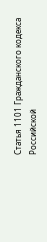Статья 1101 Гражданского кодекса Российской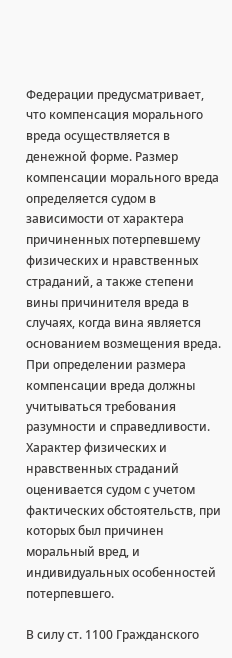Федерации предусматривает, что компенсация морального вреда осуществляется в денежной форме. Размер компенсации морального вреда определяется судом в зависимости от характера причиненных потерпевшему физических и нравственных страданий, а также степени вины причинителя вреда в случаях, когда вина является основанием возмещения вреда. При определении размера компенсации вреда должны учитываться требования разумности и справедливости. Характер физических и нравственных страданий оценивается судом с учетом фактических обстоятельств, при которых был причинен моральный вред, и индивидуальных особенностей потерпевшего.

В силу ст. 1100 Гражданского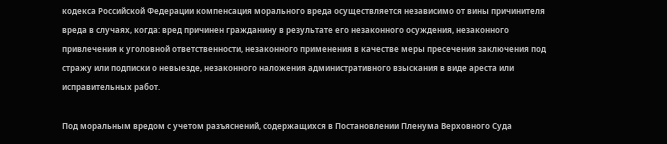кодекса Российской Федерации компенсация морального вреда осуществляется независимо от вины причинителя вреда в случаях, когда: вред причинен гражданину в результате его незаконного осуждения, незаконного привлечения к уголовной ответственности, незаконного применения в качестве меры пресечения заключения под стражу или подписки о невыезде, незаконного наложения административного взыскания в виде ареста или исправительных работ.

Под моральным вредом с учетом разъяснений, содержащихся в Постановлении Пленума Верховного Суда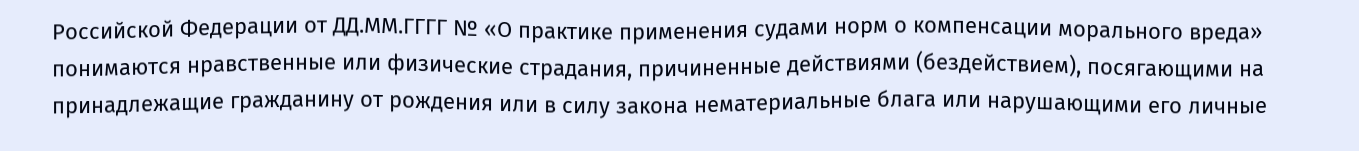Российской Федерации от ДД.ММ.ГГГГ № «О практике применения судами норм о компенсации морального вреда» понимаются нравственные или физические страдания, причиненные действиями (бездействием), посягающими на принадлежащие гражданину от рождения или в силу закона нематериальные блага или нарушающими его личные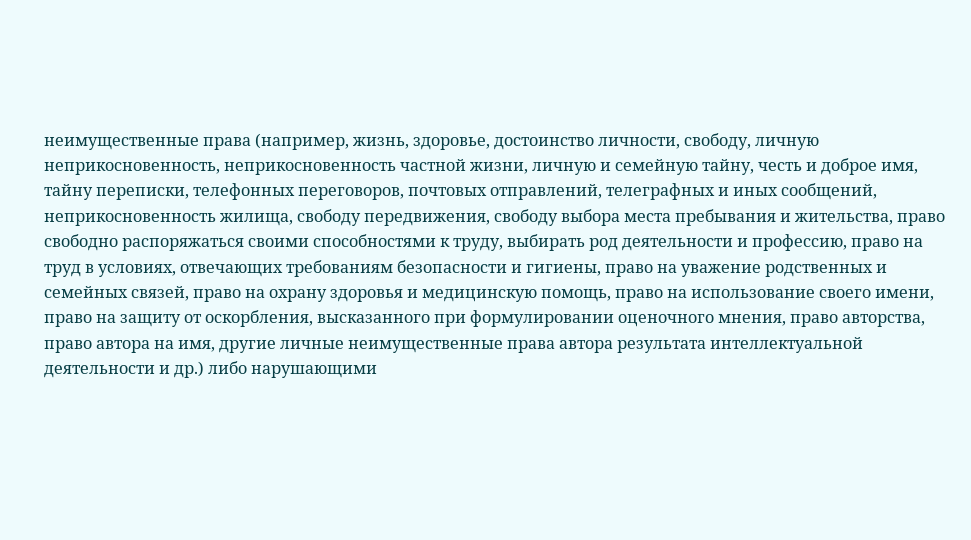неимущественные права (например, жизнь, здоровье, достоинство личности, свободу, личную неприкосновенность, неприкосновенность частной жизни, личную и семейную тайну, честь и доброе имя, тайну переписки, телефонных переговоров, почтовых отправлений, телеграфных и иных сообщений, неприкосновенность жилища, свободу передвижения, свободу выбора места пребывания и жительства, право свободно распоряжаться своими способностями к труду, выбирать род деятельности и профессию, право на труд в условиях, отвечающих требованиям безопасности и гигиены, право на уважение родственных и семейных связей, право на охрану здоровья и медицинскую помощь, право на использование своего имени, право на защиту от оскорбления, высказанного при формулировании оценочного мнения, право авторства, право автора на имя, другие личные неимущественные права автора результата интеллектуальной деятельности и др.) либо нарушающими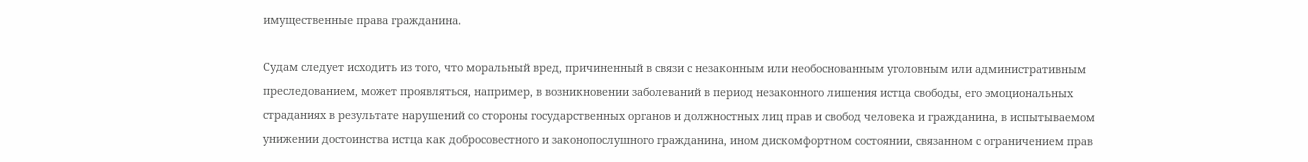имущественные права гражданина.

Судам следует исходить из того, что моральный вред, причиненный в связи с незаконным или необоснованным уголовным или административным преследованием, может проявляться, например, в возникновении заболеваний в период незаконного лишения истца свободы, его эмоциональных страданиях в результате нарушений со стороны государственных органов и должностных лиц прав и свобод человека и гражданина, в испытываемом унижении достоинства истца как добросовестного и законопослушного гражданина, ином дискомфортном состоянии, связанном с ограничением прав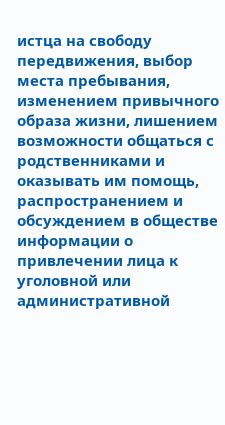истца на свободу передвижения, выбор места пребывания, изменением привычного образа жизни, лишением возможности общаться с родственниками и оказывать им помощь, распространением и обсуждением в обществе информации о привлечении лица к уголовной или административной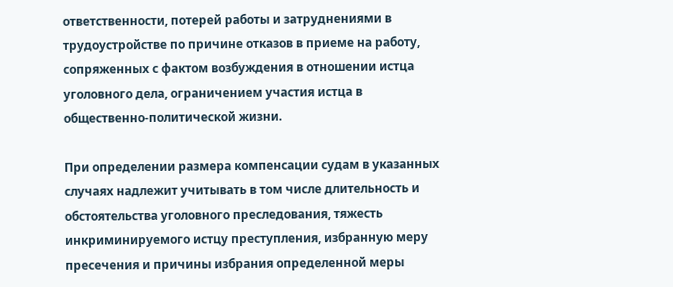ответственности, потерей работы и затруднениями в трудоустройстве по причине отказов в приеме на работу, сопряженных с фактом возбуждения в отношении истца уголовного дела, ограничением участия истца в общественно-политической жизни.

При определении размера компенсации судам в указанных случаях надлежит учитывать в том числе длительность и обстоятельства уголовного преследования, тяжесть инкриминируемого истцу преступления, избранную меру пресечения и причины избрания определенной меры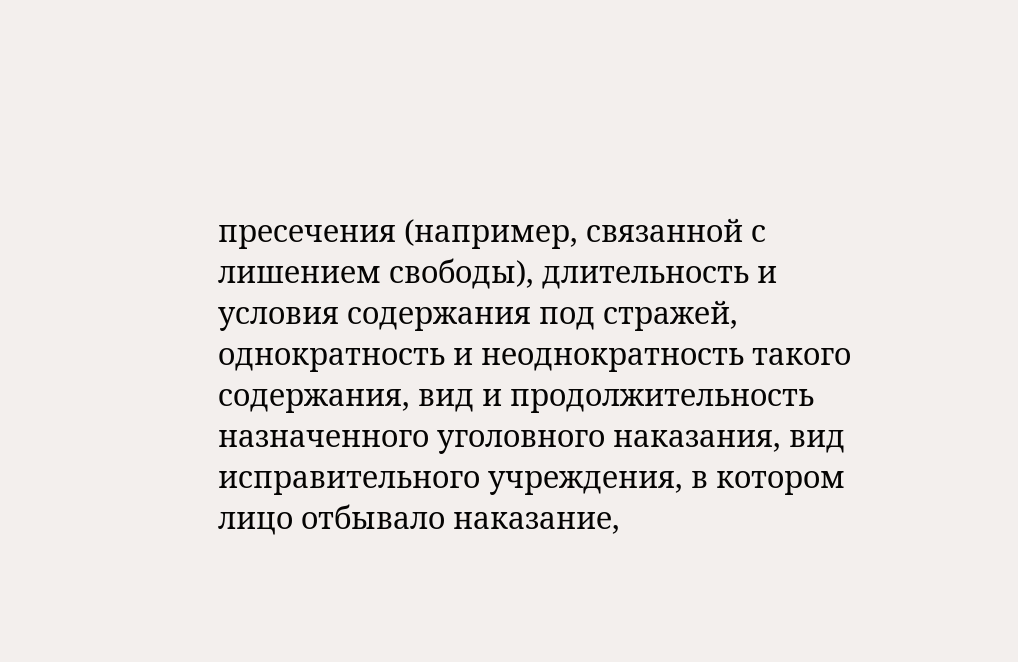пресечения (например, связанной с лишением свободы), длительность и условия содержания под стражей, однократность и неоднократность такого содержания, вид и продолжительность назначенного уголовного наказания, вид исправительного учреждения, в котором лицо отбывало наказание,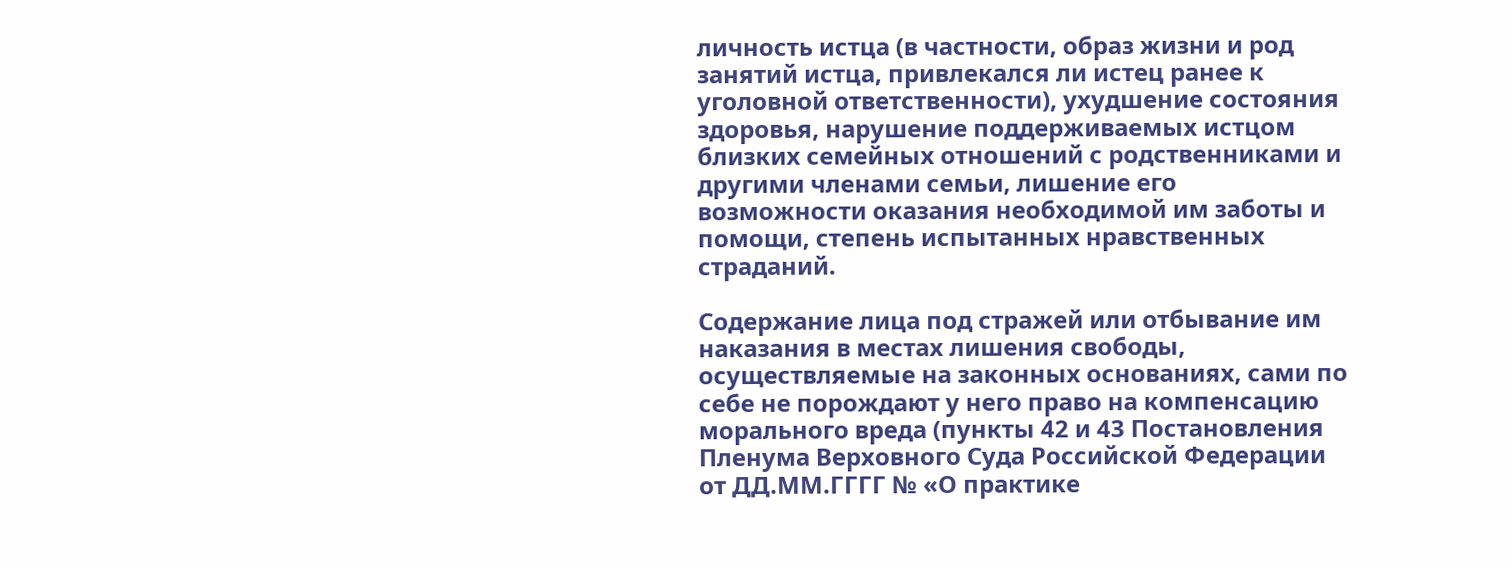личность истца (в частности, образ жизни и род занятий истца, привлекался ли истец ранее к уголовной ответственности), ухудшение состояния здоровья, нарушение поддерживаемых истцом близких семейных отношений с родственниками и другими членами семьи, лишение его возможности оказания необходимой им заботы и помощи, степень испытанных нравственных страданий.

Содержание лица под стражей или отбывание им наказания в местах лишения свободы, осуществляемые на законных основаниях, сами по себе не порождают у него право на компенсацию морального вреда (пункты 42 и 43 Постановления Пленума Верховного Суда Российской Федерации от ДД.ММ.ГГГГ № «О практике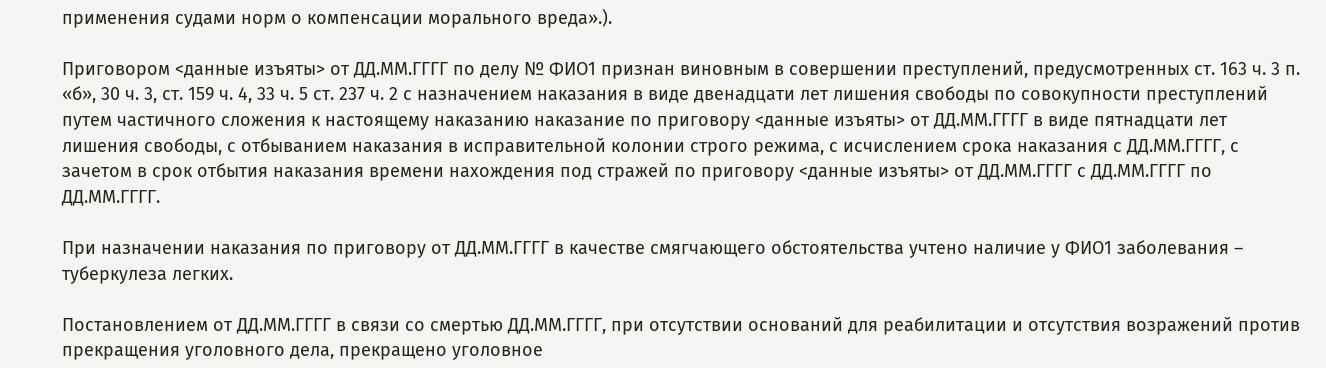применения судами норм о компенсации морального вреда».).

Приговором <данные изъяты> от ДД.ММ.ГГГГ по делу № ФИО1 признан виновным в совершении преступлений, предусмотренных ст. 163 ч. 3 п. «б», 30 ч. 3, ст. 159 ч. 4, 33 ч. 5 ст. 237 ч. 2 с назначением наказания в виде двенадцати лет лишения свободы по совокупности преступлений путем частичного сложения к настоящему наказанию наказание по приговору <данные изъяты> от ДД.ММ.ГГГГ в виде пятнадцати лет лишения свободы, с отбыванием наказания в исправительной колонии строго режима, с исчислением срока наказания с ДД.ММ.ГГГГ, с зачетом в срок отбытия наказания времени нахождения под стражей по приговору <данные изъяты> от ДД.ММ.ГГГГ с ДД.ММ.ГГГГ по ДД.ММ.ГГГГ.

При назначении наказания по приговору от ДД.ММ.ГГГГ в качестве смягчающего обстоятельства учтено наличие у ФИО1 заболевания – туберкулеза легких.

Постановлением от ДД.ММ.ГГГГ в связи со смертью ДД.ММ.ГГГГ, при отсутствии оснований для реабилитации и отсутствия возражений против прекращения уголовного дела, прекращено уголовное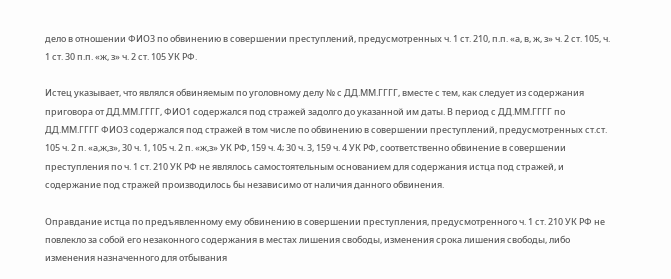дело в отношении ФИО3 по обвинению в совершении преступлений, предусмотренных ч. 1 ст. 210, п.п. «а, в, ж, з» ч. 2 ст. 105, ч. 1 ст. 30 п.п. «ж, з» ч. 2 ст. 105 УК РФ.

Истец указывает, что являлся обвиняемым по уголовному делу № с ДД.ММ.ГГГГ, вместе с тем, как следует из содержания приговора от ДД.ММ.ГГГГ, ФИО1 содержался под стражей задолго до указанной им даты. В период с ДД.ММ.ГГГГ по ДД.ММ.ГГГГ ФИО3 содержался под стражей в том числе по обвинению в совершении преступлений, предусмотренных ст.ст. 105 ч. 2 п. «а,ж,з», 30 ч. 1, 105 ч. 2 п. «ж,з» УК РФ, 159 ч. 4; 30 ч. 3, 159 ч. 4 УК РФ, соответственно обвинение в совершении преступления по ч. 1 ст. 210 УК РФ не являлось самостоятельным основанием для содержания истца под стражей, и содержание под стражей производилось бы независимо от наличия данного обвинения.

Оправдание истца по предъявленному ему обвинению в совершении преступления, предусмотренного ч. 1 ст. 210 УК РФ не повлекло за собой его незаконного содержания в местах лишения свободы, изменения срока лишения свободы, либо изменения назначенного для отбывания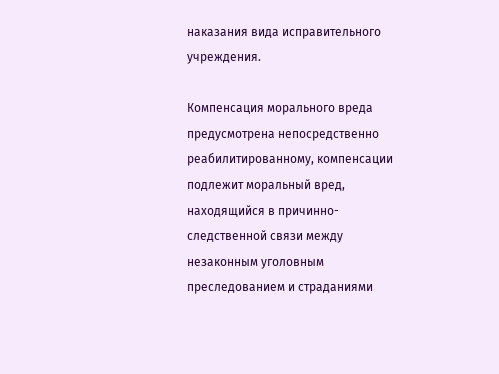наказания вида исправительного учреждения.

Компенсация морального вреда предусмотрена непосредственно реабилитированному, компенсации подлежит моральный вред, находящийся в причинно-следственной связи между незаконным уголовным преследованием и страданиями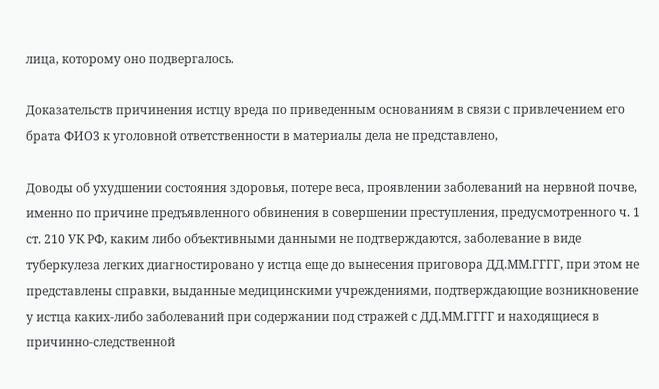лица, которому оно подвергалось.

Доказательств причинения истцу вреда по приведенным основаниям в связи с привлечением его брата ФИО3 к уголовной ответственности в материалы дела не представлено,

Доводы об ухудшении состояния здоровья, потере веса, проявлении заболеваний на нервной почве, именно по причине предъявленного обвинения в совершении преступления, предусмотренного ч. 1 ст. 210 УК РФ, каким либо объективными данными не подтверждаются, заболевание в виде туберкулеза легких диагностировано у истца еще до вынесения приговора ДД.ММ.ГГГГ, при этом не представлены справки, выданные медицинскими учреждениями, подтверждающие возникновение у истца каких-либо заболеваний при содержании под стражей с ДД.ММ.ГГГГ и находящиеся в причинно-следственной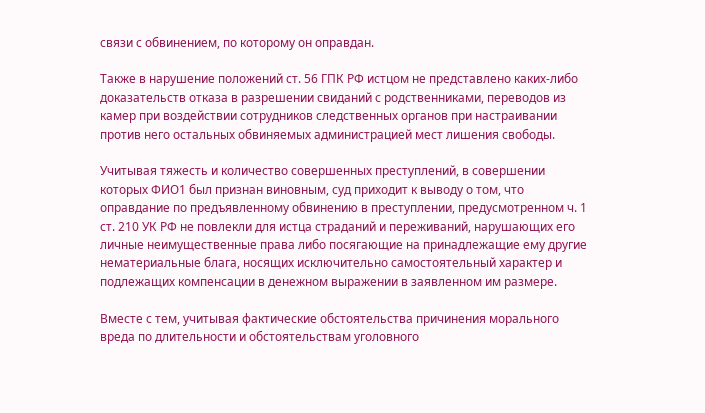связи с обвинением, по которому он оправдан.

Также в нарушение положений ст. 56 ГПК РФ истцом не представлено каких-либо доказательств отказа в разрешении свиданий с родственниками, переводов из камер при воздействии сотрудников следственных органов при настраивании против него остальных обвиняемых администрацией мест лишения свободы.

Учитывая тяжесть и количество совершенных преступлений, в совершении которых ФИО1 был признан виновным, суд приходит к выводу о том, что оправдание по предъявленному обвинению в преступлении, предусмотренном ч. 1 ст. 210 УК РФ не повлекли для истца страданий и переживаний, нарушающих его личные неимущественные права либо посягающие на принадлежащие ему другие нематериальные блага, носящих исключительно самостоятельный характер и подлежащих компенсации в денежном выражении в заявленном им размере.

Вместе с тем, учитывая фактические обстоятельства причинения морального вреда по длительности и обстоятельствам уголовного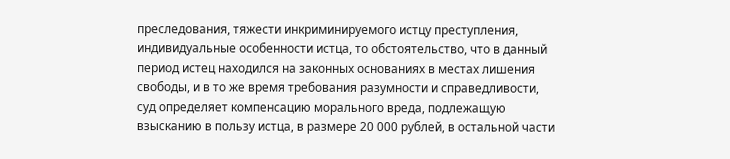преследования, тяжести инкриминируемого истцу преступления, индивидуальные особенности истца, то обстоятельство, что в данный период истец находился на законных основаниях в местах лишения свободы, и в то же время требования разумности и справедливости, суд определяет компенсацию морального вреда, подлежащую взысканию в пользу истца, в размере 20 000 рублей, в остальной части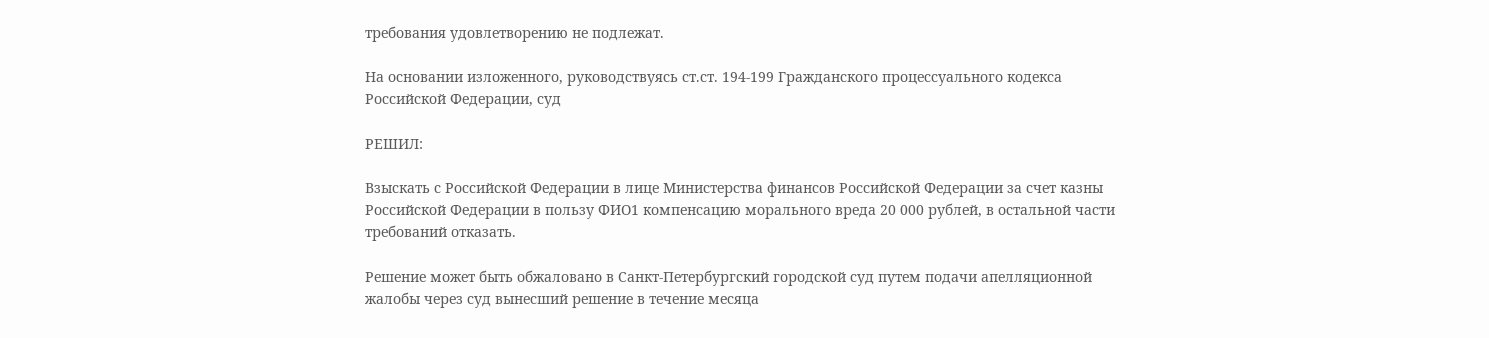требования удовлетворению не подлежат.

На основании изложенного, руководствуясь ст.ст. 194-199 Гражданского процессуального кодекса Российской Федерации, суд

РЕШИЛ:

Взыскать с Российской Федерации в лице Министерства финансов Российской Федерации за счет казны Российской Федерации в пользу ФИО1 компенсацию морального вреда 20 000 рублей, в остальной части требований отказать.

Решение может быть обжаловано в Санкт-Петербургский городской суд путем подачи апелляционной жалобы через суд вынесший решение в течение месяца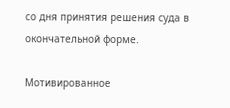со дня принятия решения суда в окончательной форме.

Мотивированное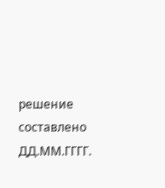решение составлено ДД.ММ.ГГГГ.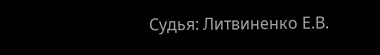Судья: Литвиненко Е.В.